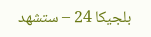بلجيكا 24 – ستشهد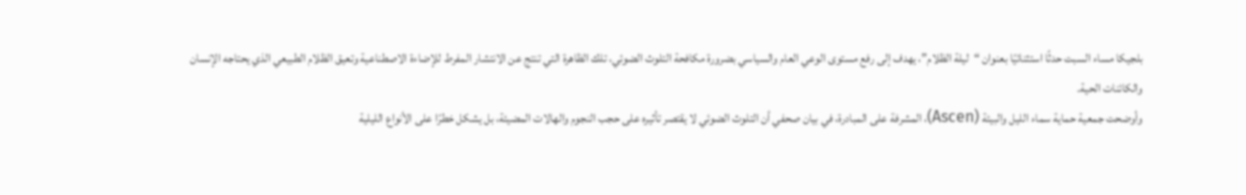بلجيكا مساء السبت حدثًا استثنائيًا بعنوان “ليلة الظلام”، يهدف إلى رفع مستوى الوعي العام والسياسي بضرورة مكافحة التلوث الضوئي، تلك الظاهرة التي تنتج عن الانتشار المفرط للإضاءة الاصطناعية وتعيق الظلام الطبيعي الذي يحتاجه الإنسان والكائنات الحية.
وأوضحت جمعية حماية سماء الليل والبيئة (Ascen)، المشرفة على المبادرة، في بيان صحفي أن التلوث الضوئي لا يقتصر تأثيره على حجب النجوم والهالات المضيئة، بل يشكل خطرًا على الأنواع الليلية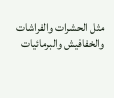مثل الحشرات والفراشات والخفافيش والبرمائيات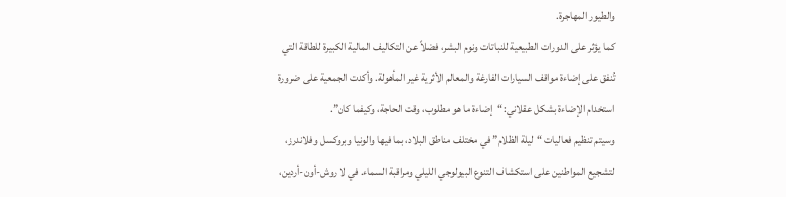والطيور المهاجرة.
كما يؤثر على الدورات الطبيعية للنباتات ونوم البشر، فضلاً عن التكاليف المالية الكبيرة للطاقة التي تُنفق على إضاءة مواقف السيارات الفارغة والمعالم الأثرية غير المأهولة. وأكدت الجمعية على ضرورة استخدام الإضاءة بشكل عقلاني: “إضاءة ما هو مطلوب، وقت الحاجة، وكيفما كان”.
وسيتم تنظيم فعاليات “ليلة الظلام” في مختلف مناطق البلاد، بما فيها والونيا وبروكسل وفلاندرز، لتشجيع المواطنين على استكشاف التنوع البيولوجي الليلي ومراقبة السماء. في لا روش-أون-أردين،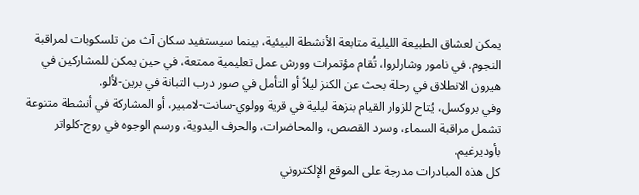يمكن لعشاق الطبيعة الليلية متابعة الأنشطة البيئية، بينما سيستفيد سكان آث من تلسكوبات لمراقبة النجوم. في نامور وشارلروا، تُقام مؤتمرات وورش عمل تعليمية ممتعة، في حين يمكن للمشاركين في هيرون الانطلاق في رحلة بحث عن الكنز ليلاً أو التأمل في صور درب التبانة في برين-لألو.
وفي بروكسل، يُتاح للزوار القيام بنزهة ليلية في قرية وولوي-سانت-لامبير، أو المشاركة في أنشطة متنوعة تشمل مراقبة السماء، وسرد القصص، والمحاضرات، والحرف اليدوية، ورسم الوجوه في روج-كلواتر بأوديرغيم.
كل هذه المبادرات مدرجة على الموقع الإلكتروني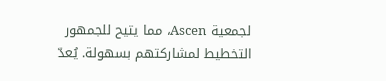لجمعية Ascen، مما يتيح للجمهور التخطيط لمشاركتهم بسهولة. يُعدّ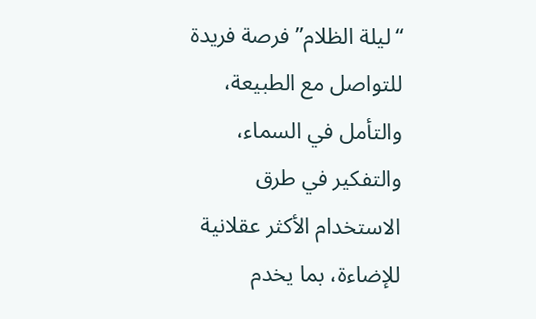“ليلة الظلام” فرصة فريدة للتواصل مع الطبيعة، والتأمل في السماء، والتفكير في طرق الاستخدام الأكثر عقلانية للإضاءة، بما يخدم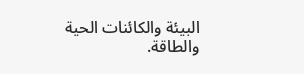البيئة والكائنات الحية والطاقة.